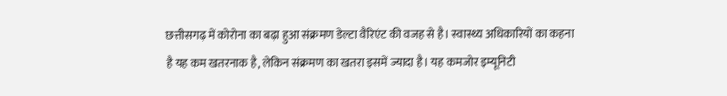छत्तीसगढ़ में कोरोना का बढ़ा हुआ संक्रमण डेल्टा वैरिएंट की वजह से है। स्वास्थ्य अधिकारियों का कहना है यह कम खतरनाक है, लेकिन संक्रमण का खतरा इसमें ज्यादा है। यह कमजोर इम्यूनिटी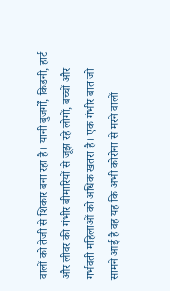वालों को तेजी से शिकार बना रहा है। यानी बुजर्गों, किडनी, हार्ट और लीवर की गंभीर बीमारियों से जूझ रहे लोगों, बच्चों और गर्भवती महिलाओं को अधिक खतरा है। एक गंभीर बात जो सामने आई है वह यह कि अभी कोरोना से मरने वालों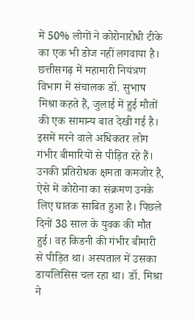में 50% लोगों ने कोरोनारोधी टीके का एक भी डोज नहीं लगवाया है।
छत्तीसगढ़ में महामारी नियंत्रण विभाग में संचालक डॉ. सुभाष मिश्रा कहते हैं, जुलाई में हुई मौतों की एक सामान्य बात देखी गई है। इसमें मरने वाले अधिकतर लोग गंभीर बीमारियों से पीड़ित रहे हैं। उनकी प्रतिरोधक क्षमता कमजोर है, ऐसे में कोरोना का संक्रमण उनके लिए घातक साबित हुआ है। पिछले दिनों 38 साल के युवक की मौत हुई। वह किडनी की गंभीर बीमारी से पीड़ित था। अस्पताल में उसका डायलिसिस चल रहा था। डॉ. मिश्रा ने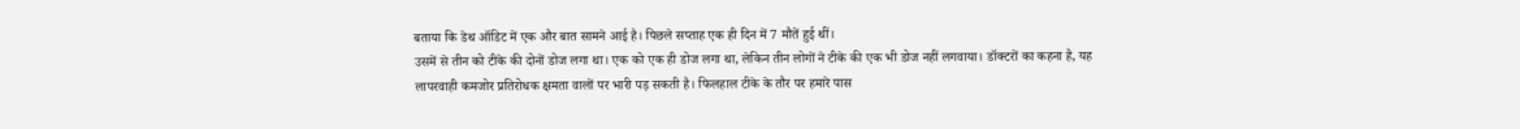बताया कि डेथ ऑडिट में एक और बात सामने आई है। पिछले सप्ताह एक ही दिन में 7 मौतें हुई थीं।
उसमें से तीन को टीके की दोनों डोज लगा था। एक को एक ही डोज लगा था, लेकिन तीन लोगों ने टीके की एक भी डोज नहीं लगवाया। डॉक्टरों का कहना है, यह लापरवाही कमजोर प्रतिरोधक क्षमता वालों पर भारी पड़ सकती है। फिलहाल टीके के तौर पर हमारे पास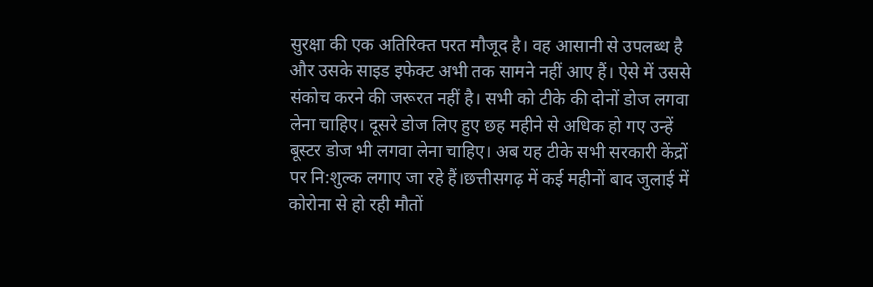सुरक्षा की एक अतिरिक्त परत मौजूद है। वह आसानी से उपलब्ध है और उसके साइड इफेक्ट अभी तक सामने नहीं आए हैं। ऐसे में उससे संकोच करने की जरूरत नहीं है। सभी को टीके की दोनों डोज लगवा लेना चाहिए। दूसरे डोज लिए हुए छह महीने से अधिक हो गए उन्हें बूस्टर डोज भी लगवा लेना चाहिए। अब यह टीके सभी सरकारी केंद्रों पर नि:शुल्क लगाए जा रहे हैं।छत्तीसगढ़ में कई महीनों बाद जुलाई में कोरोना से हो रही मौतों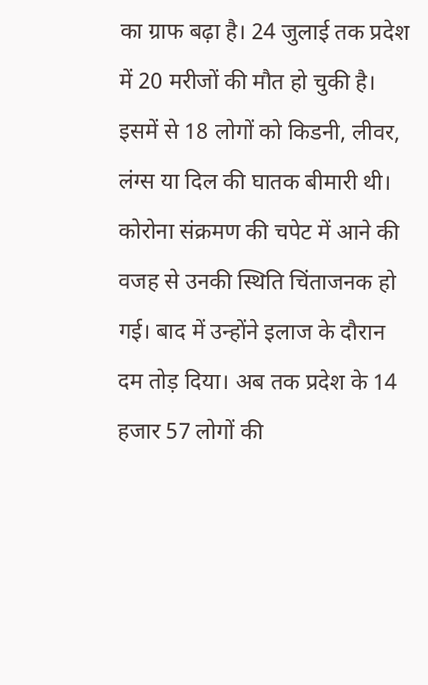का ग्राफ बढ़ा है। 24 जुलाई तक प्रदेश में 20 मरीजों की मौत हो चुकी है। इसमें से 18 लोगों को किडनी, लीवर, लंग्स या दिल की घातक बीमारी थी। कोरोना संक्रमण की चपेट में आने की वजह से उनकी स्थिति चिंताजनक हो गई। बाद में उन्होंने इलाज के दौरान दम तोड़ दिया। अब तक प्रदेश के 14 हजार 57 लोगों की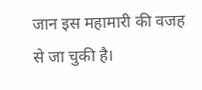जान इस महामारी की वजह से जा चुकी है।